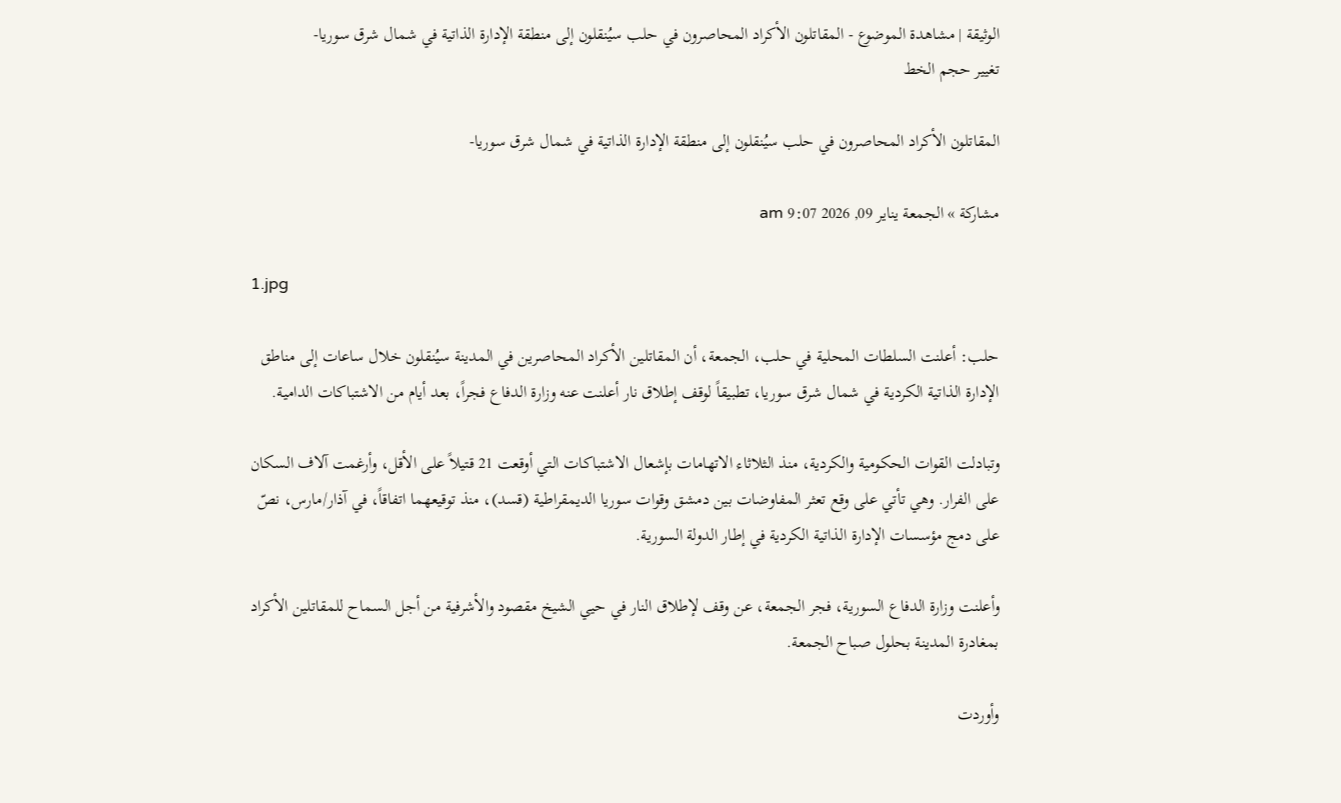الوثيقة | مشاهدة الموضوع - المقاتلون الأكراد المحاصرون في حلب سيُنقلون إلى منطقة الإدارة الذاتية في شمال شرق سوريا-
تغيير حجم الخط

المقاتلون الأكراد المحاصرون في حلب سيُنقلون إلى منطقة الإدارة الذاتية في شمال شرق سوريا-

مشاركة » الجمعة يناير 09, 2026 9:07 am

1.jpg

حلب: أعلنت السلطات المحلية في حلب، الجمعة، أن المقاتلين الأكراد المحاصرين في المدينة سيُنقلون خلال ساعات إلى مناطق الإدارة الذاتية الكردية في شمال شرق سوريا، تطبيقاً لوقف إطلاق نار أعلنت عنه وزارة الدفاع فجراً، بعد أيام من الاشتباكات الدامية.

وتبادلت القوات الحكومية والكردية، منذ الثلاثاء الاتهامات بإشعال الاشتباكات التي أوقعت 21 قتيلاً على الأقل، وأرغمت آلاف السكان على الفرار. وهي تأتي على وقع تعثر المفاوضات بين دمشق وقوات سوريا الديمقراطية (قسد)، منذ توقيعهما اتفاقاً، في آذار/مارس، نصّ على دمج مؤسسات الإدارة الذاتية الكردية في إطار الدولة السورية.

وأعلنت وزارة الدفاع السورية، فجر الجمعة، عن وقف لإطلاق النار في حيي الشيخ مقصود والأشرفية من أجل السماح للمقاتلين الأكراد بمغادرة المدينة بحلول صباح الجمعة.

وأوردت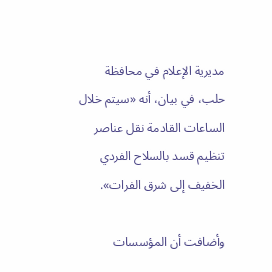مديرية الإعلام في محافظة حلب، في بيان، أنه «سيتم خلال الساعات القادمة نقل عناصر تنظيم قسد بالسلاح الفردي الخفيف إلى شرق الفرات».

وأضافت أن المؤسسات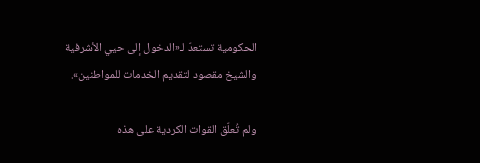الحكومية تستعدّ لـ«الدخول إلى حيي الأشرفية والشيخ مقصود لتقديم الخدمات للمواطنين».

ولم تُعلّق القوات الكردية على هذه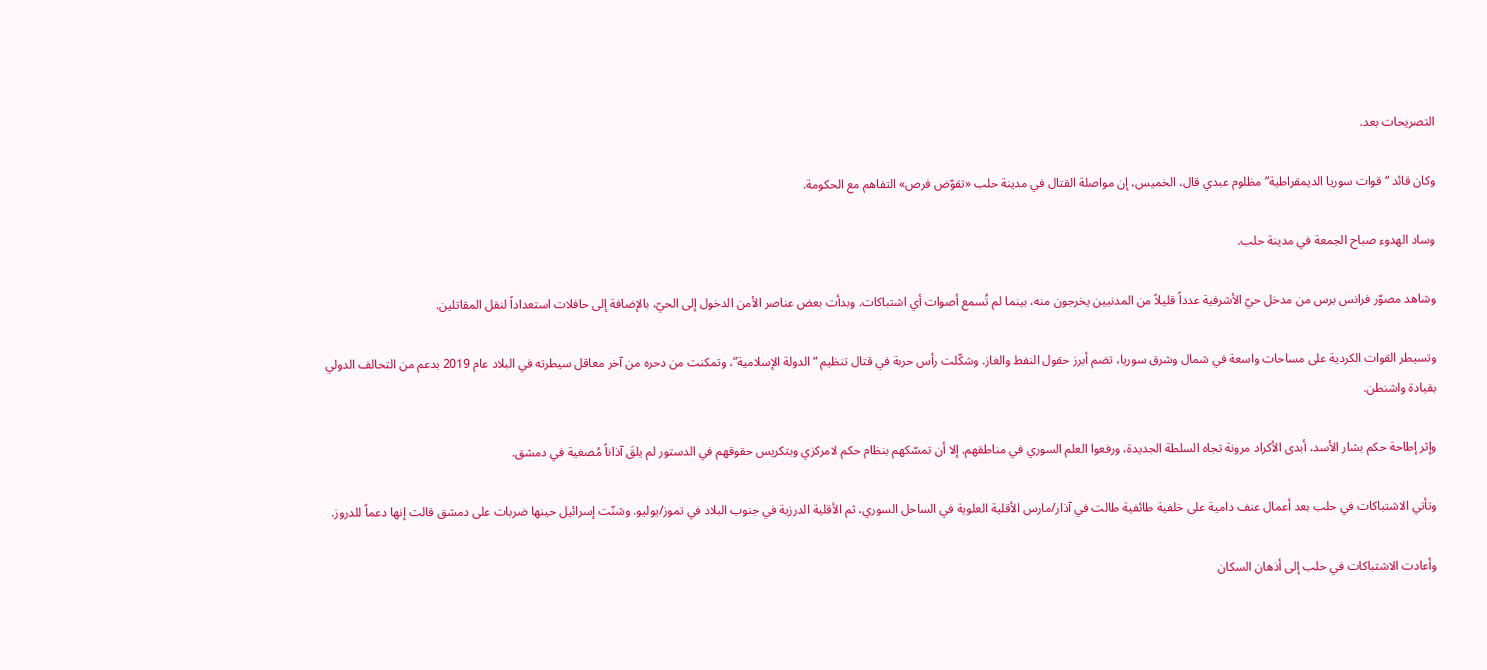التصريحات بعد.

وكان قائد “قوات سوريا الديمقراطية” مظلوم عبدي قال، الخميس، إن مواصلة القتال في مدينة حلب «تقوّض فرص» التفاهم مع الحكومة.

وساد الهدوء صباح الجمعة في مدينة حلب.

وشاهد مصوّر فرانس برس من مدخل حيّ الأشرفية عدداً قليلاً من المدنيين يخرجون منه، بينما لم تُسمع أصوات أي اشتباكات. وبدأت بعض عناصر الأمن الدخول إلى الحيّ، بالإضافة إلى حافلات استعداداً لنقل المقاتلين.

وتسيطر القوات الكردية على مساحات واسعة في شمال وشرق سوريا، تضم أبرز حقول النفط والغاز. وشكّلت رأس حربة في قتال تنظيم “الدولة الإسلامية”، وتمكنت من دحره من آخر معاقل سيطرته في البلاد عام 2019 بدعم من التحالف الدولي بقيادة واشنطن.

وإثر إطاحة حكم بشار الأسد، أبدى الأكراد مرونة تجاه السلطة الجديدة، ورفعوا العلم السوري في مناطقهم. إلا أن تمسّكهم بنظام حكم لامركزي وبتكريس حقوقهم في الدستور لم يلقَ آذاناً مُصغية في دمشق.

وتأتي الاشتباكات في حلب بعد أعمال عنف دامية على خلفية طائفية طالت في آذار/مارس الأقلية العلوية في الساحل السوري، ثم الأقلية الدرزية في جنوب البلاد في تموز/يوليو. وشنّت إسرائيل حينها ضربات على دمشق قالت إنها دعماً للدروز.

وأعادت الاشتباكات في حلب إلى أذهان السكان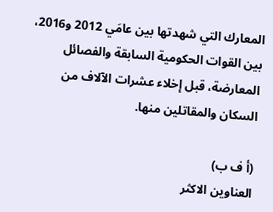المعارك التي شهدتها بين عامَي 2012 و2016، بين القوات الحكومية السابقة والفصائل المعارضة، قبل إخلاء عشرات الآلاف من السكان والمقاتلين منها.

(أ ف ب)
العناوين الاكثر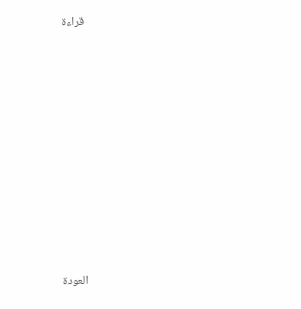قراءة











العودة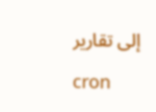إلى تقارير

cron